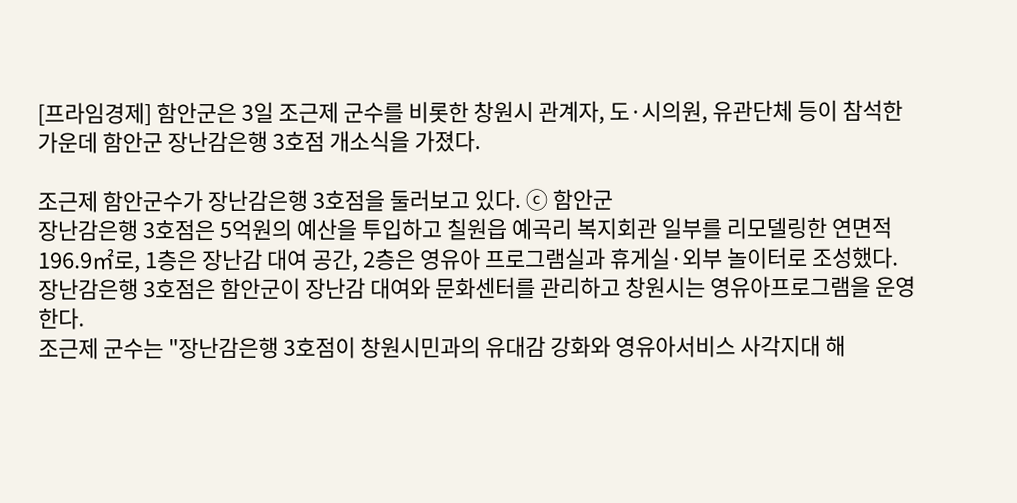[프라임경제] 함안군은 3일 조근제 군수를 비롯한 창원시 관계자, 도·시의원, 유관단체 등이 참석한 가운데 함안군 장난감은행 3호점 개소식을 가졌다.

조근제 함안군수가 장난감은행 3호점을 둘러보고 있다. ⓒ 함안군
장난감은행 3호점은 5억원의 예산을 투입하고 칠원읍 예곡리 복지회관 일부를 리모델링한 연면적 196.9㎡로, 1층은 장난감 대여 공간, 2층은 영유아 프로그램실과 휴게실·외부 놀이터로 조성했다.
장난감은행 3호점은 함안군이 장난감 대여와 문화센터를 관리하고 창원시는 영유아프로그램을 운영한다.
조근제 군수는 "장난감은행 3호점이 창원시민과의 유대감 강화와 영유아서비스 사각지대 해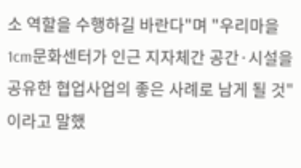소 역할을 수행하길 바란다"며 "우리마을 1cm문화센터가 인근 지자체간 공간·시설을 공유한 협업사업의 좋은 사례로 남게 될 것"이라고 말했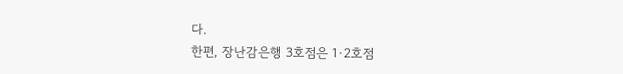다.
한편, 장난감은행 3호점은 1·2호점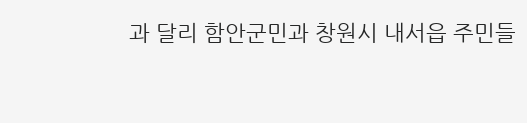과 달리 함안군민과 창원시 내서읍 주민들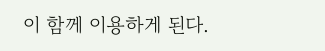이 함께 이용하게 된다.